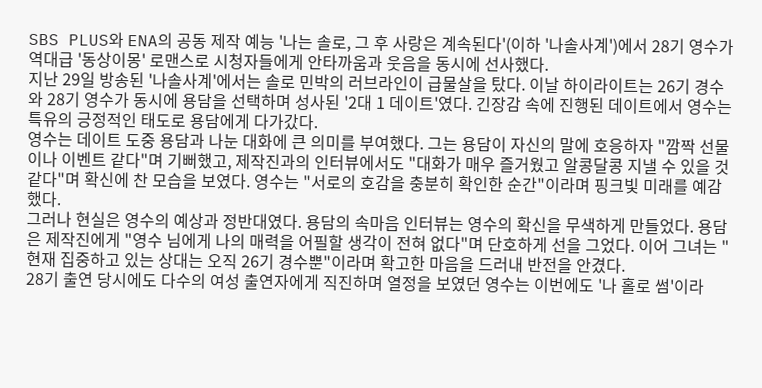SBS PLUS와 ENA의 공동 제작 예능 '나는 솔로, 그 후 사랑은 계속된다'(이하 '나솔사계')에서 28기 영수가 역대급 '동상이몽' 로맨스로 시청자들에게 안타까움과 웃음을 동시에 선사했다.
지난 29일 방송된 '나솔사계'에서는 솔로 민박의 러브라인이 급물살을 탔다. 이날 하이라이트는 26기 경수와 28기 영수가 동시에 용담을 선택하며 성사된 '2대 1 데이트'였다. 긴장감 속에 진행된 데이트에서 영수는 특유의 긍정적인 태도로 용담에게 다가갔다.
영수는 데이트 도중 용담과 나눈 대화에 큰 의미를 부여했다. 그는 용담이 자신의 말에 호응하자 "깜짝 선물이나 이벤트 같다"며 기뻐했고, 제작진과의 인터뷰에서도 "대화가 매우 즐거웠고 알콩달콩 지낼 수 있을 것 같다"며 확신에 찬 모습을 보였다. 영수는 "서로의 호감을 충분히 확인한 순간"이라며 핑크빛 미래를 예감했다.
그러나 현실은 영수의 예상과 정반대였다. 용담의 속마음 인터뷰는 영수의 확신을 무색하게 만들었다. 용담은 제작진에게 "영수 님에게 나의 매력을 어필할 생각이 전혀 없다"며 단호하게 선을 그었다. 이어 그녀는 "현재 집중하고 있는 상대는 오직 26기 경수뿐"이라며 확고한 마음을 드러내 반전을 안겼다.
28기 출연 당시에도 다수의 여성 출연자에게 직진하며 열정을 보였던 영수는 이번에도 '나 홀로 썸'이라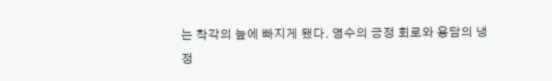는 착각의 늪에 빠지게 됐다. 영수의 긍정 회로와 용담의 냉정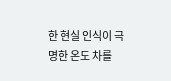한 현실 인식이 극명한 온도 차를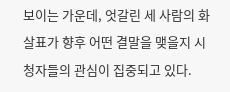보이는 가운데, 엇갈린 세 사람의 화살표가 향후 어떤 결말을 맺을지 시청자들의 관심이 집중되고 있다.